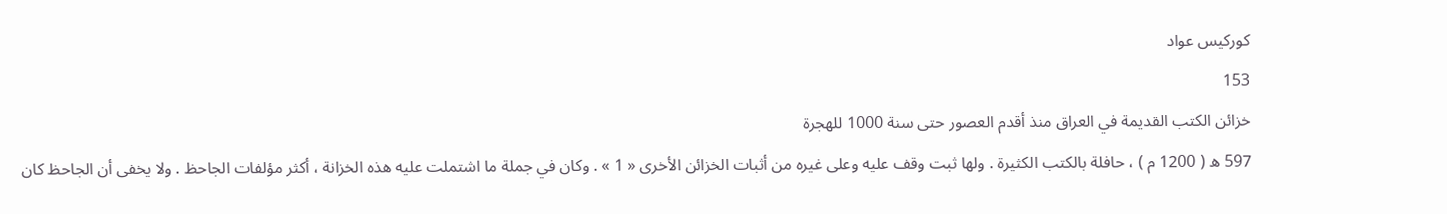كوركيس عواد
153
خزائن الكتب القديمة في العراق منذ أقدم العصور حتى سنة 1000 للهجرة
597 ه ( 1200 م ) ، حافلة بالكتب الكثيرة . ولها ثبت وقف عليه وعلى غيره من أثبات الخزائن الأخرى « 1 » . وكان في جملة ما اشتملت عليه هذه الخزانة ، أكثر مؤلفات الجاحظ . ولا يخفى أن الجاحظ كان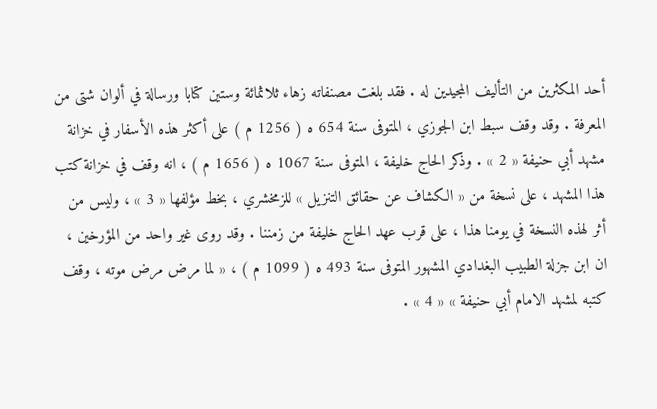أحد المكثرين من التأليف المجيدين له . فقد بلغت مصنفاته زهاء ثلاثمائة وستين كتابا ورسالة في ألوان شتى من المعرفة . وقد وقف سبط ابن الجوزي ، المتوفى سنة 654 ه ( 1256 م ) على أكثر هذه الأسفار في خزانة مشهد أبي حنيفة « 2 » . وذكر الحاج خليفة ، المتوفى سنة 1067 ه ( 1656 م ) ، انه وقف في خزانة كتب هذا المشهد ، على نسخة من « الكشاف عن حقائق التنزيل » للزمخشري ، بخط مؤلفها « 3 » ، وليس من أثر لهذه النسخة في يومنا هذا ، على قرب عهد الحاج خليفة من زمننا . وقد روى غير واحد من المؤرخين ، ان ابن جزلة الطبيب البغدادي المشهور المتوفى سنة 493 ه ( 1099 م ) ، « لما مرض مرض موته ، وقف كتبه لمشهد الامام أبي حنيفة » « 4 » .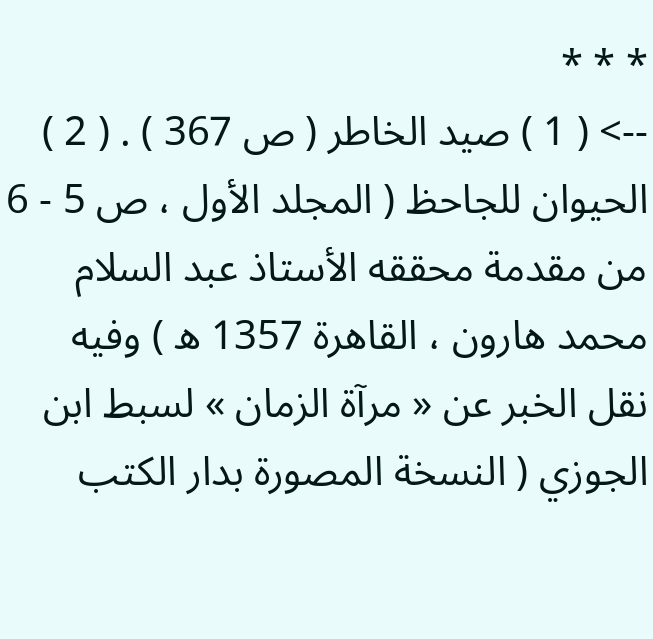* * *
--> ( 1 ) صيد الخاطر ( ص 367 ) . ( 2 ) الحيوان للجاحظ ( المجلد الأول ، ص 5 - 6 من مقدمة محققه الأستاذ عبد السلام محمد هارون ، القاهرة 1357 ه ) وفيه نقل الخبر عن « مرآة الزمان » لسبط ابن الجوزي ( النسخة المصورة بدار الكتب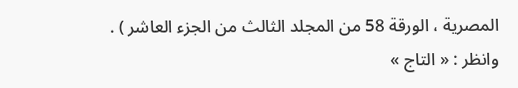المصرية ، الورقة 58 من المجلد الثالث من الجزء العاشر ) . وانظر : « التاج »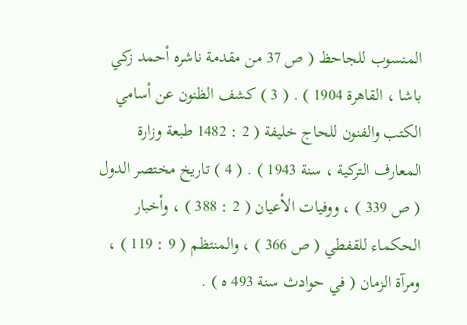المنسوب للجاحظ ( ص 37 من مقدمة ناشره أحمد زكي باشا ، القاهرة 1904 ) . ( 3 ) كشف الظنون عن أسامي الكتب والفنون للحاج خليفة ( 2 : 1482 طبعة وزارة المعارف التركية ، سنة 1943 ) . ( 4 ) تاريخ مختصر الدول ( ص 339 ) ، ووفيات الأعيان ( 2 : 388 ) ، وأخبار الحكماء للقفطي ( ص 366 ) ، والمنتظم ( 9 : 119 ) ، ومرآة الزمان ( في حوادث سنة 493 ه ) .